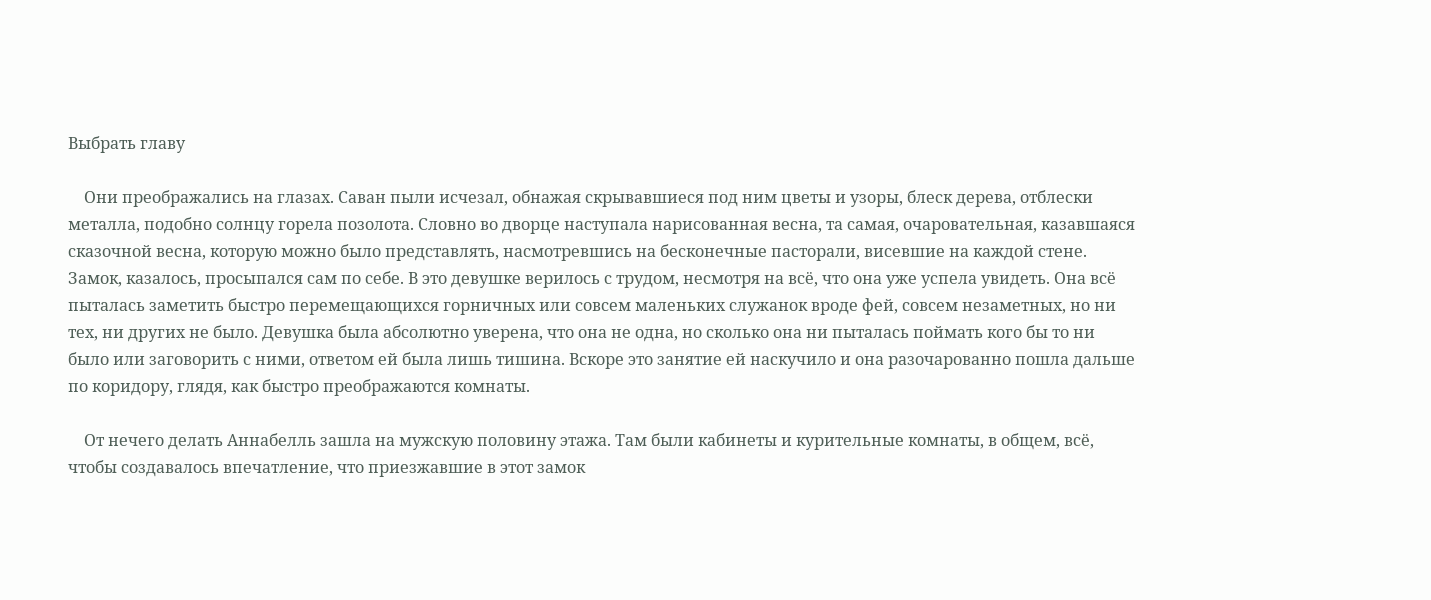Выбрать главу

    Они преображались на глазах. Саван пыли исчезал, обнажая скрывавшиеся под ним цветы и узоры, блеск дерева, отблески металла, подобно солнцу горела позолота. Словно во дворце наступала нарисованная весна, та самая, очаровательная, казавшаяся сказочной весна, которую можно было представлять, насмотревшись на бесконечные пасторали, висевшие на каждой стене. Замок, казалось, просыпался сам по себе. В это девушке верилось с трудом, несмотря на всё, что она уже успела увидеть. Она всё пыталась заметить быстро перемещающихся горничных или совсем маленьких служанок вроде фей, совсем незаметных, но ни тех, ни других не было. Девушка была абсолютно уверена, что она не одна, но сколько она ни пыталась поймать кого бы то ни было или заговорить с ними, ответом ей была лишь тишина. Вскоре это занятие ей наскучило и она разочарованно пошла дальше по коридору, глядя, как быстро преображаются комнаты.

    От нечего делать Аннабелль зашла на мужскую половину этажа. Там были кабинеты и курительные комнаты, в общем, всё, чтобы создавалось впечатление, что приезжавшие в этот замок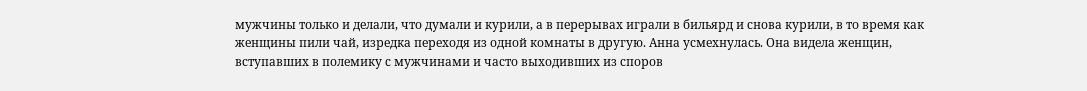мужчины только и делали, что думали и курили, а в перерывах играли в бильярд и снова курили, в то время как женщины пили чай, изредка переходя из одной комнаты в другую. Анна усмехнулась. Она видела женщин, вступавших в полемику с мужчинами и часто выходивших из споров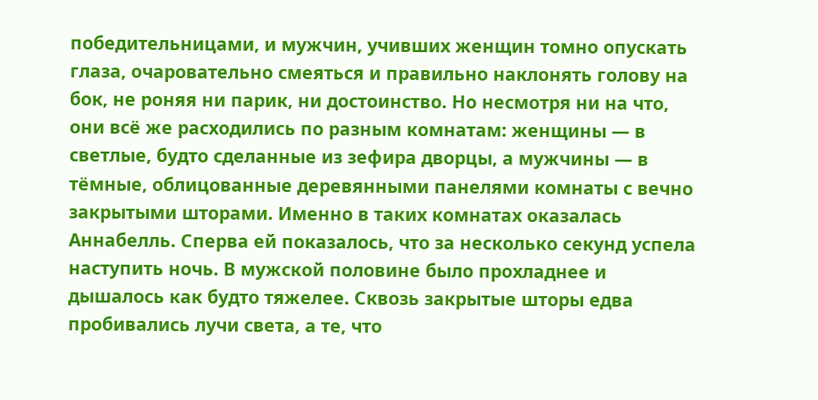победительницами, и мужчин, учивших женщин томно опускать глаза, очаровательно смеяться и правильно наклонять голову на бок, не роняя ни парик, ни достоинство. Но несмотря ни на что, они всё же расходились по разным комнатам: женщины — в светлые, будто сделанные из зефира дворцы, а мужчины — в тёмные, облицованные деревянными панелями комнаты с вечно закрытыми шторами. Именно в таких комнатах оказалась Аннабелль. Сперва ей показалось, что за несколько секунд успела наступить ночь. В мужской половине было прохладнее и дышалось как будто тяжелее. Сквозь закрытые шторы едва пробивались лучи света, а те, что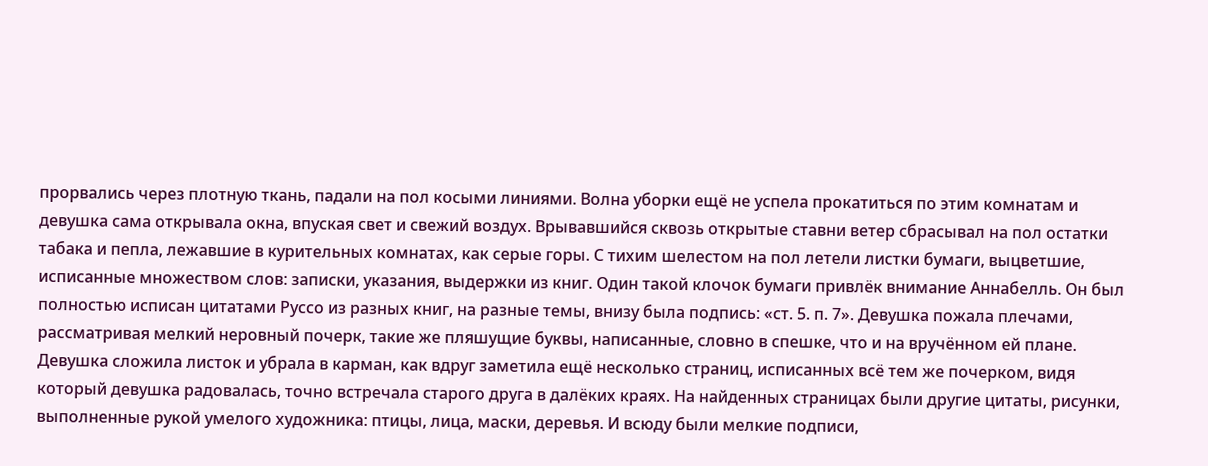прорвались через плотную ткань, падали на пол косыми линиями. Волна уборки ещё не успела прокатиться по этим комнатам и девушка сама открывала окна, впуская свет и свежий воздух. Врывавшийся сквозь открытые ставни ветер сбрасывал на пол остатки табака и пепла, лежавшие в курительных комнатах, как серые горы. С тихим шелестом на пол летели листки бумаги, выцветшие, исписанные множеством слов: записки, указания, выдержки из книг. Один такой клочок бумаги привлёк внимание Аннабелль. Он был полностью исписан цитатами Руссо из разных книг, на разные темы, внизу была подпись: «ст. 5. п. 7». Девушка пожала плечами, рассматривая мелкий неровный почерк, такие же пляшущие буквы, написанные, словно в спешке, что и на вручённом ей плане. Девушка сложила листок и убрала в карман, как вдруг заметила ещё несколько страниц, исписанных всё тем же почерком, видя который девушка радовалась, точно встречала старого друга в далёких краях. На найденных страницах были другие цитаты, рисунки, выполненные рукой умелого художника: птицы, лица, маски, деревья. И всюду были мелкие подписи,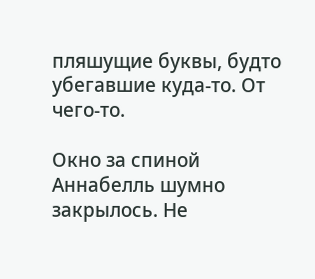пляшущие буквы, будто убегавшие куда-то. От чего-то.

Окно за спиной Аннабелль шумно закрылось. Не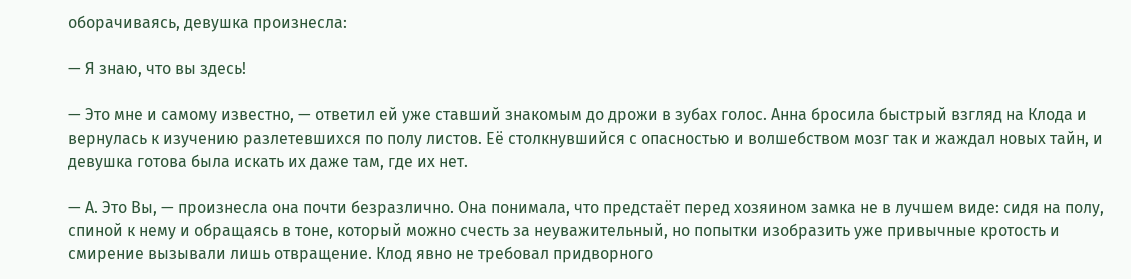оборачиваясь, девушка произнесла:

— Я знаю, что вы здесь!

— Это мне и самому известно, — ответил ей уже ставший знакомым до дрожи в зубах голос. Анна бросила быстрый взгляд на Клода и вернулась к изучению разлетевшихся по полу листов. Её столкнувшийся с опасностью и волшебством мозг так и жаждал новых тайн, и девушка готова была искать их даже там, где их нет.

— А. Это Вы, — произнесла она почти безразлично. Она понимала, что предстаёт перед хозяином замка не в лучшем виде: сидя на полу, спиной к нему и обращаясь в тоне, который можно счесть за неуважительный, но попытки изобразить уже привычные кротость и смирение вызывали лишь отвращение. Клод явно не требовал придворного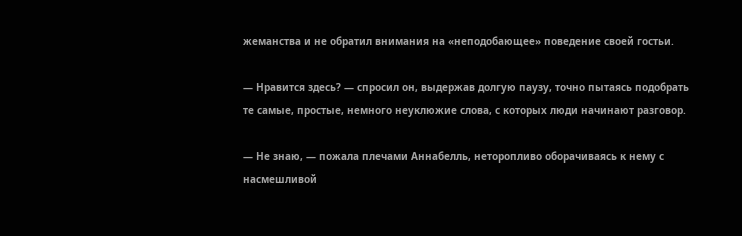жеманства и не обратил внимания на «неподобающее» поведение своей гостьи.

— Нравится здесь? — спросил он, выдержав долгую паузу, точно пытаясь подобрать те самые, простые, немного неуклюжие слова, с которых люди начинают разговор.

— Не знаю, — пожала плечами Аннабелль, неторопливо оборачиваясь к нему с насмешливой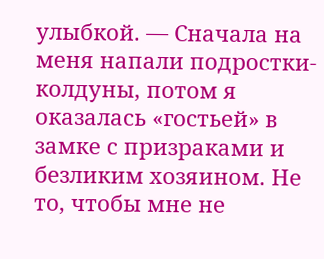улыбкой. — Сначала на меня напали подростки-колдуны, потом я оказалась «гостьей» в замке с призраками и безликим хозяином. Не то, чтобы мне не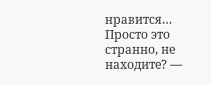нравится… Просто это странно, не находите? —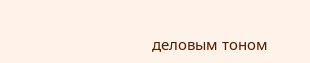деловым тоном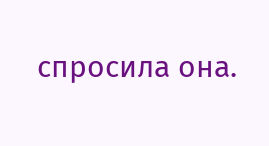спросила она.